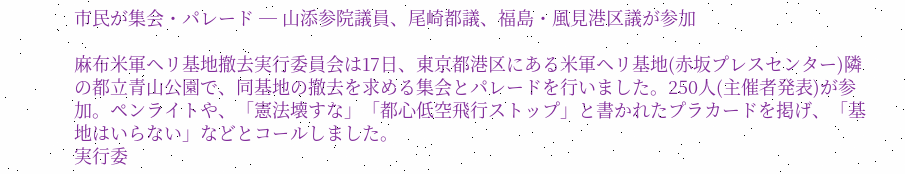市民が集会・パレード ─ 山添参院議員、尾崎都議、福島・風見港区議が参加

麻布米軍ヘリ基地撤去実行委員会は17日、東京都港区にある米軍ヘリ基地(赤坂プレスセンター)隣の都立青山公園で、同基地の撤去を求める集会とパレードを行いました。250人(主催者発表)が参加。ペンライトや、「憲法壊すな」「都心低空飛行ストップ」と書かれたプラカードを掲げ、「基地はいらない」などとコールしました。
実行委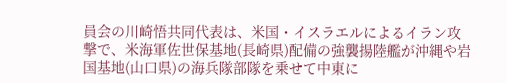員会の川崎悟共同代表は、米国・イスラエルによるイラン攻撃で、米海軍佐世保基地(長崎県)配備の強襲揚陸艦が沖縄や岩国基地(山口県)の海兵隊部隊を乗せて中東に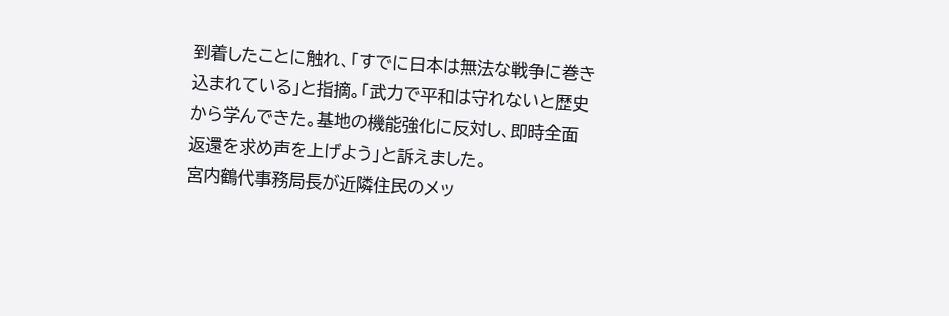到着したことに触れ、「すでに日本は無法な戦争に巻き込まれている」と指摘。「武力で平和は守れないと歴史から学んできた。基地の機能強化に反対し、即時全面返還を求め声を上げよう」と訴えました。
宮内鶴代事務局長が近隣住民のメッ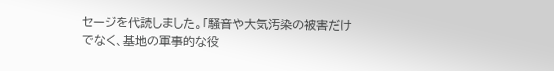セージを代読しました。「騒音や大気汚染の被害だけでなく、基地の軍事的な役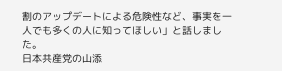割のアップデートによる危険性など、事実を一人でも多くの人に知ってほしい」と話しました。
日本共産党の山添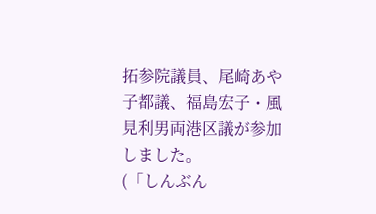拓参院議員、尾崎あや子都議、福島宏子・風見利男両港区議が参加しました。
(「しんぶん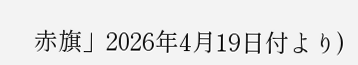赤旗」2026年4月19日付より)